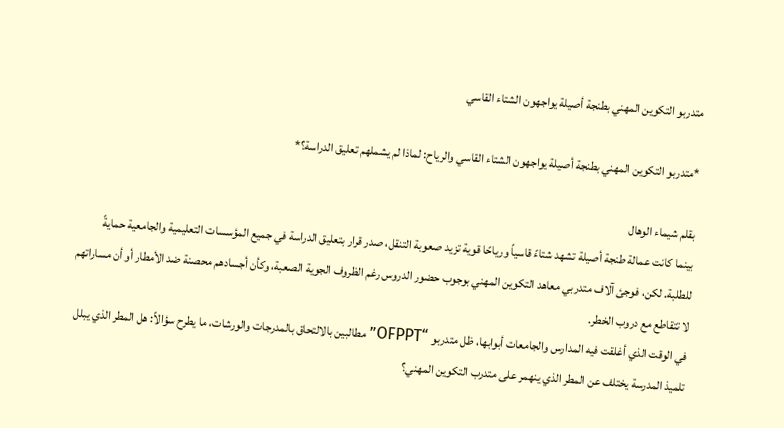متدربو التكوين المهني بطنجة أصيلة يواجهون الشتاء القاسي

*متدربو التكوين المهني بطنجة أصيلة يواجهون الشتاء القاسي والرياح: لماذا لم يشملهم تعليق الدراسة؟*

بقلم شيماء الوهال
بينما كانت عمالة طنجة أصيلة تشهد شتاءً قاسياً ورياحًا قوية تزيد صعوبة التنقل، صدر قرار بتعليق الدراسة في جميع المؤسسات التعليمية والجامعية حمايةً للطلبة. لكن، فوجئ آلاف متدربي معاهد التكوين المهني بوجوب حضور الدروس رغم الظروف الجوية الصعبة، وكأن أجسادهم محصنة ضد الأمطار أو أن مساراتهم لا تتقاطع مع دروب الخطر.
في الوقت الذي أغلقت فيه المدارس والجامعات أبوابها، ظل متدربو “OFPPT” مطالبين بالالتحاق بالمدرجات والورشات، ما يطرح سؤالاً: هل المطر الذي يبلل تلميذ المدرسة يختلف عن المطر الذي ينهمر على متدرب التكوين المهني؟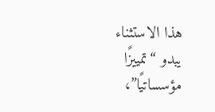هذا الاستثناء يبدو “تمييزًا مؤسساتيًا”،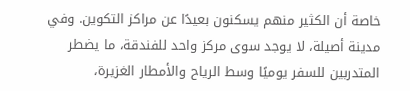خاصة أن الكثير منهم يسكنون بعيدًا عن مراكز التكوين. وفي مدينة أصيلة، لا يوجد سوى مركز واحد للفندقة، ما يضطر المتدربين للسفر يوميًا وسط الرياح والأمطار الغزيرة،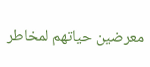معرضين حياتهم لمخاطر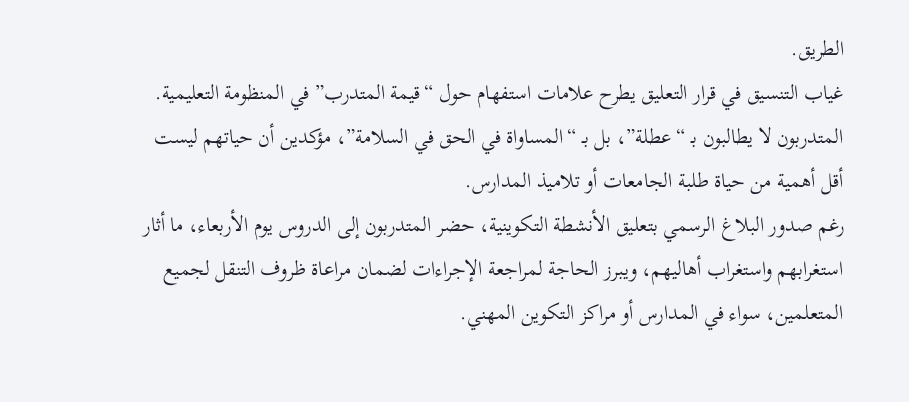الطريق.
غياب التنسيق في قرار التعليق يطرح علامات استفهام حول “قيمة المتدرب” في المنظومة التعليمية. المتدربون لا يطالبون بـ “عطلة”، بل بـ “المساواة في الحق في السلامة”، مؤكدين أن حياتهم ليست أقل أهمية من حياة طلبة الجامعات أو تلاميذ المدارس.
رغم صدور البلاغ الرسمي بتعليق الأنشطة التكوينية، حضر المتدربون إلى الدروس يوم الأربعاء، ما أثار استغرابهم واستغراب أهاليهم، ويبرز الحاجة لمراجعة الإجراءات لضمان مراعاة ظروف التنقل لجميع المتعلمين، سواء في المدارس أو مراكز التكوين المهني.